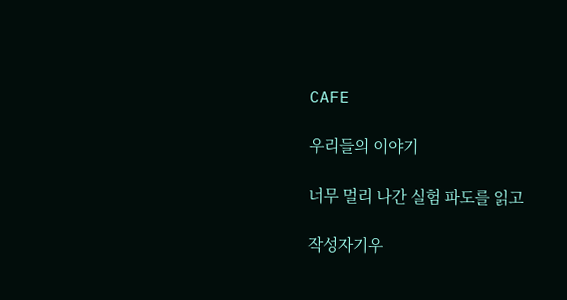CAFE

우리들의 이야기

너무 멀리 나간 실험 파도를 읽고

작성자기우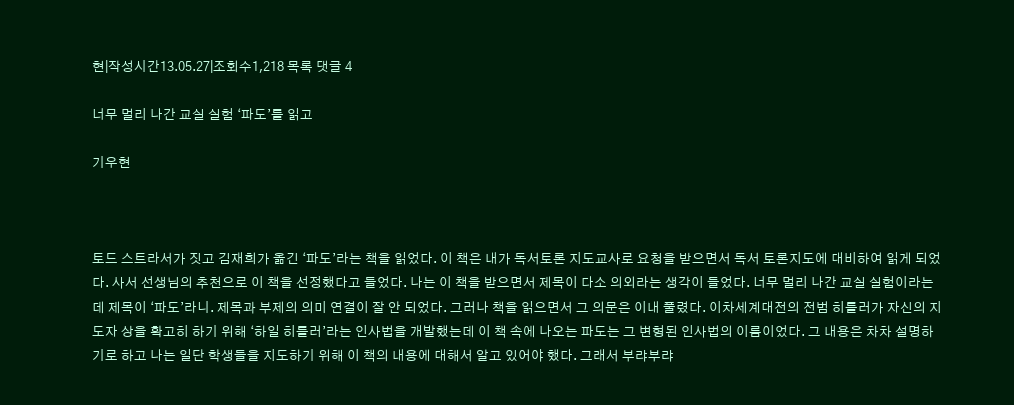현|작성시간13.05.27|조회수1,218 목록 댓글 4

너무 멀리 나간 교실 실험 ‘파도’를 읽고

기우현



토드 스트라서가 짓고 김재희가 옮긴 ‘파도’라는 책을 읽었다. 이 책은 내가 독서토론 지도교사로 요청을 받으면서 독서 토론지도에 대비하여 읽게 되었다. 사서 선생님의 추천으로 이 책을 선정했다고 들었다. 나는 이 책을 받으면서 제목이 다소 의외라는 생각이 들었다. 너무 멀리 나간 교실 실험이라는데 제목이 ‘파도’라니. 제목과 부제의 의미 연결이 잘 안 되었다. 그러나 책을 읽으면서 그 의문은 이내 풀렸다. 이차세계대전의 전범 히틀러가 자신의 지도자 상을 확고히 하기 위해 ‘하일 히틀러’라는 인사법을 개발했는데 이 책 속에 나오는 파도는 그 변형된 인사법의 이름이었다. 그 내용은 차차 설명하기로 하고 나는 일단 학생들을 지도하기 위해 이 책의 내용에 대해서 알고 있어야 했다. 그래서 부랴부랴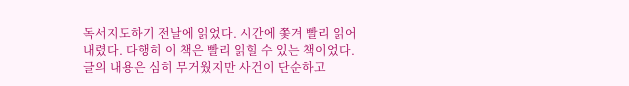독서지도하기 전날에 읽었다. 시간에 쫓겨 빨리 읽어 내렸다. 다행히 이 책은 빨리 읽힐 수 있는 책이었다. 글의 내용은 심히 무거웠지만 사건이 단순하고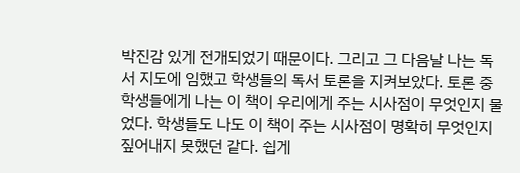박진감 있게 전개되었기 때문이다. 그리고 그 다음날 나는 독서 지도에 임했고 학생들의 독서 토론을 지켜보았다. 토론 중 학생들에게 나는 이 책이 우리에게 주는 시사점이 무엇인지 물었다. 학생들도 나도 이 책이 주는 시사점이 명확히 무엇인지 짚어내지 못했던 같다. 쉽게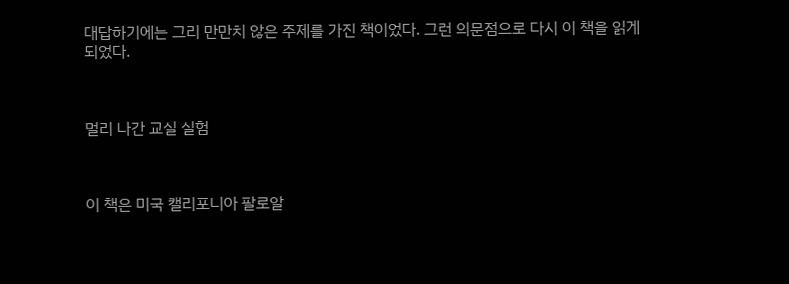대답하기에는 그리 만만치 않은 주제를 가진 책이었다. 그런 의문점으로 다시 이 책을 읽게 되었다.



멀리 나간 교실 실험



이 책은 미국 캘리포니아 팔로알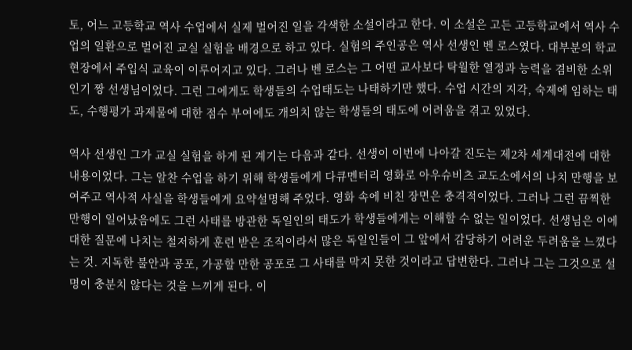토, 어느 고등학교 역사 수업에서 실제 벌어진 일을 각색한 소설이라고 한다. 이 소설은 고든 고등학교에서 역사 수업의 일환으로 벌어진 교실 실험을 배경으로 하고 있다. 실험의 주인공은 역사 선생인 벤 로스였다. 대부분의 학교 현장에서 주입식 교육이 이루어지고 있다. 그러나 벤 로스는 그 어떤 교사보다 탁월한 열정과 능력을 겸비한 소위 인기 짱 선생님이었다. 그런 그에게도 학생들의 수업태도는 나태하기만 했다. 수업 시간의 지각, 숙제에 임하는 태도, 수행평가 과제물에 대한 점수 부여에도 개의치 않는 학생들의 태도에 어려움을 겪고 있었다.

역사 선생인 그가 교실 실험을 하게 된 계기는 다음과 같다. 선생이 이번에 나아갈 진도는 제2차 세계대전에 대한 내용이었다. 그는 알찬 수업을 하기 위해 학생들에게 다큐멘터리 영화로 아우슈비츠 교도소에서의 나치 만행을 보여주고 역사적 사실을 학생들에게 요약설명해 주었다. 영화 속에 비친 장면은 충격적이었다. 그러나 그런 끔찍한 만행이 일어났음에도 그런 사태를 방관한 독일인의 태도가 학생들에게는 이해할 수 없는 일이었다. 선생님은 이에 대한 질문에 나치는 철저하게 훈련 받은 조직이라서 많은 독일인들이 그 앞에서 감당하기 어려운 두려움을 느꼈다는 것. 지독한 불안과 공포, 가공할 만한 공포로 그 사태를 막지 못한 것이라고 답변한다. 그러나 그는 그것으로 설명이 충분치 않다는 것을 느끼게 된다. 이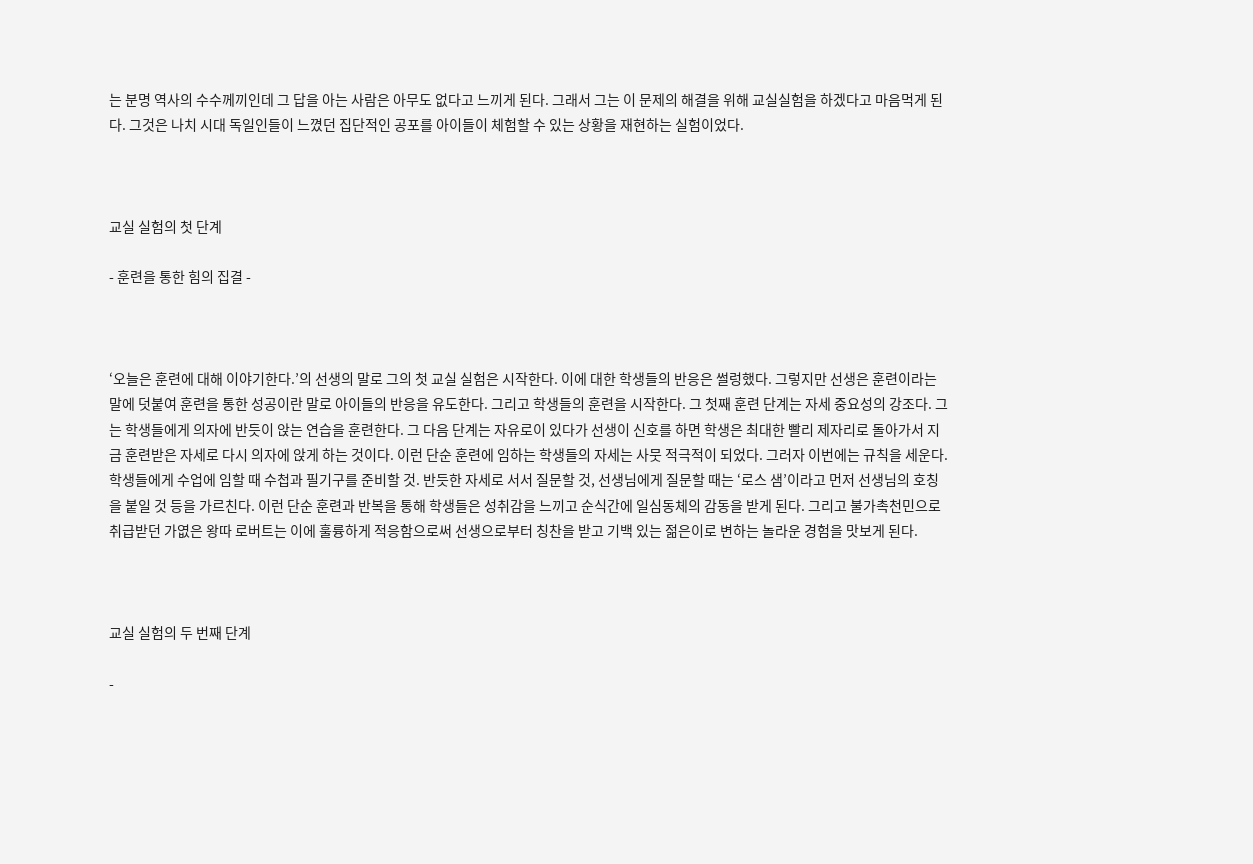는 분명 역사의 수수께끼인데 그 답을 아는 사람은 아무도 없다고 느끼게 된다. 그래서 그는 이 문제의 해결을 위해 교실실험을 하겠다고 마음먹게 된다. 그것은 나치 시대 독일인들이 느꼈던 집단적인 공포를 아이들이 체험할 수 있는 상황을 재현하는 실험이었다.



교실 실험의 첫 단계

- 훈련을 통한 힘의 집결 -



‘오늘은 훈련에 대해 이야기한다.’의 선생의 말로 그의 첫 교실 실험은 시작한다. 이에 대한 학생들의 반응은 썰렁했다. 그렇지만 선생은 훈련이라는 말에 덧붙여 훈련을 통한 성공이란 말로 아이들의 반응을 유도한다. 그리고 학생들의 훈련을 시작한다. 그 첫째 훈련 단계는 자세 중요성의 강조다. 그는 학생들에게 의자에 반듯이 앉는 연습을 훈련한다. 그 다음 단계는 자유로이 있다가 선생이 신호를 하면 학생은 최대한 빨리 제자리로 돌아가서 지금 훈련받은 자세로 다시 의자에 앉게 하는 것이다. 이런 단순 훈련에 임하는 학생들의 자세는 사뭇 적극적이 되었다. 그러자 이번에는 규칙을 세운다. 학생들에게 수업에 임할 때 수첩과 필기구를 준비할 것. 반듯한 자세로 서서 질문할 것, 선생님에게 질문할 때는 ‘로스 샘’이라고 먼저 선생님의 호칭을 붙일 것 등을 가르친다. 이런 단순 훈련과 반복을 통해 학생들은 성취감을 느끼고 순식간에 일심동체의 감동을 받게 된다. 그리고 불가촉천민으로 취급받던 가엾은 왕따 로버트는 이에 훌륭하게 적응함으로써 선생으로부터 칭찬을 받고 기백 있는 젊은이로 변하는 놀라운 경험을 맛보게 된다.



교실 실험의 두 번째 단계

-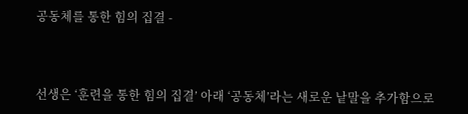공동체를 통한 힘의 집결 -



선생은 ‘훈련을 통한 힘의 집결’ 아래 ‘공동체’라는 새로운 낱말을 추가함으로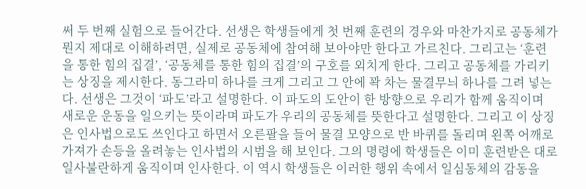써 두 번째 실험으로 들어간다. 선생은 학생들에게 첫 번째 훈련의 경우와 마찬가지로 공동체가 뭔지 제대로 이해하려면, 실제로 공동체에 참여해 보아야만 한다고 가르친다. 그리고는 ‘훈련을 통한 힘의 집결’, ‘공동체를 통한 힘의 집결’의 구호를 외치게 한다. 그리고 공동체를 가리키는 상징을 제시한다. 동그라미 하나를 크게 그리고 그 안에 꽉 차는 물결무늬 하나를 그려 넣는다. 선생은 그것이 ‘파도’라고 설명한다. 이 파도의 도안이 한 방향으로 우리가 함께 움직이며 새로운 운동을 일으키는 뜻이라며 파도가 우리의 공동체를 뜻한다고 설명한다. 그리고 이 상징은 인사법으로도 쓰인다고 하면서 오른팔을 들어 물결 모양으로 반 바퀴를 돌리며 왼쪽 어깨로 가져가 손등을 올려놓는 인사법의 시범을 해 보인다. 그의 명령에 학생들은 이미 훈련받은 대로 일사불란하게 움직이며 인사한다. 이 역시 학생들은 이러한 행위 속에서 일심동체의 감동을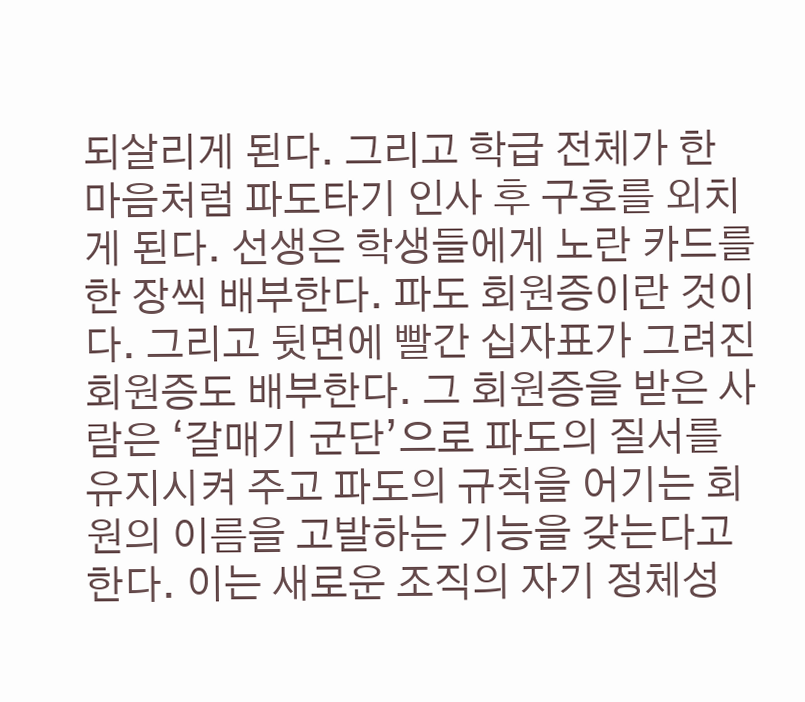되살리게 된다. 그리고 학급 전체가 한 마음처럼 파도타기 인사 후 구호를 외치게 된다. 선생은 학생들에게 노란 카드를 한 장씩 배부한다. 파도 회원증이란 것이다. 그리고 뒷면에 빨간 십자표가 그려진 회원증도 배부한다. 그 회원증을 받은 사람은 ‘갈매기 군단’으로 파도의 질서를 유지시켜 주고 파도의 규칙을 어기는 회원의 이름을 고발하는 기능을 갖는다고 한다. 이는 새로운 조직의 자기 정체성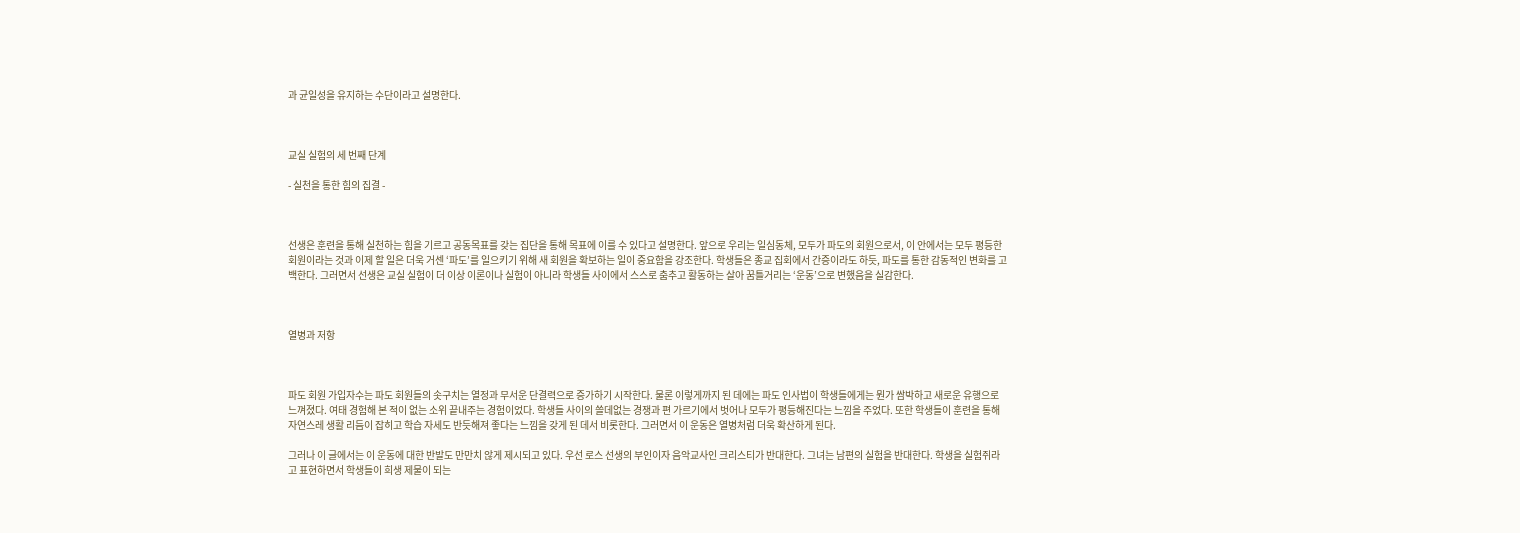과 균일성을 유지하는 수단이라고 설명한다.



교실 실험의 세 번째 단계

- 실천을 통한 힘의 집결 -



선생은 훈련을 통해 실천하는 힘을 기르고 공동목표를 갖는 집단을 통해 목표에 이를 수 있다고 설명한다. 앞으로 우리는 일심동체, 모두가 파도의 회원으로서, 이 안에서는 모두 평등한 회원이라는 것과 이제 할 일은 더욱 거센 ‘파도’를 일으키기 위해 새 회원을 확보하는 일이 중요함을 강조한다. 학생들은 종교 집회에서 간증이라도 하듯, 파도를 통한 감동적인 변화를 고백한다. 그러면서 선생은 교실 실험이 더 이상 이론이나 실험이 아니라 학생들 사이에서 스스로 춤추고 활동하는 살아 꿈틀거리는 ‘운동’으로 변했음을 실감한다.



열병과 저항



파도 회원 가입자수는 파도 회원들의 솟구치는 열정과 무서운 단결력으로 증가하기 시작한다. 물론 이렇게까지 된 데에는 파도 인사법이 학생들에게는 뭔가 쌈박하고 새로운 유행으로 느껴졌다. 여태 경험해 본 적이 없는 소위 끝내주는 경험이었다. 학생들 사이의 쓸데없는 경쟁과 편 가르기에서 벗어나 모두가 평등해진다는 느낌을 주었다. 또한 학생들이 훈련을 통해 자연스레 생활 리듬이 잡히고 학습 자세도 반듯해져 좋다는 느낌을 갖게 된 데서 비롯한다. 그러면서 이 운동은 열병처럼 더욱 확산하게 된다.

그러나 이 글에서는 이 운동에 대한 반발도 만만치 않게 제시되고 있다. 우선 로스 선생의 부인이자 음악교사인 크리스티가 반대한다. 그녀는 남편의 실험을 반대한다. 학생을 실험쥐라고 표현하면서 학생들이 희생 제물이 되는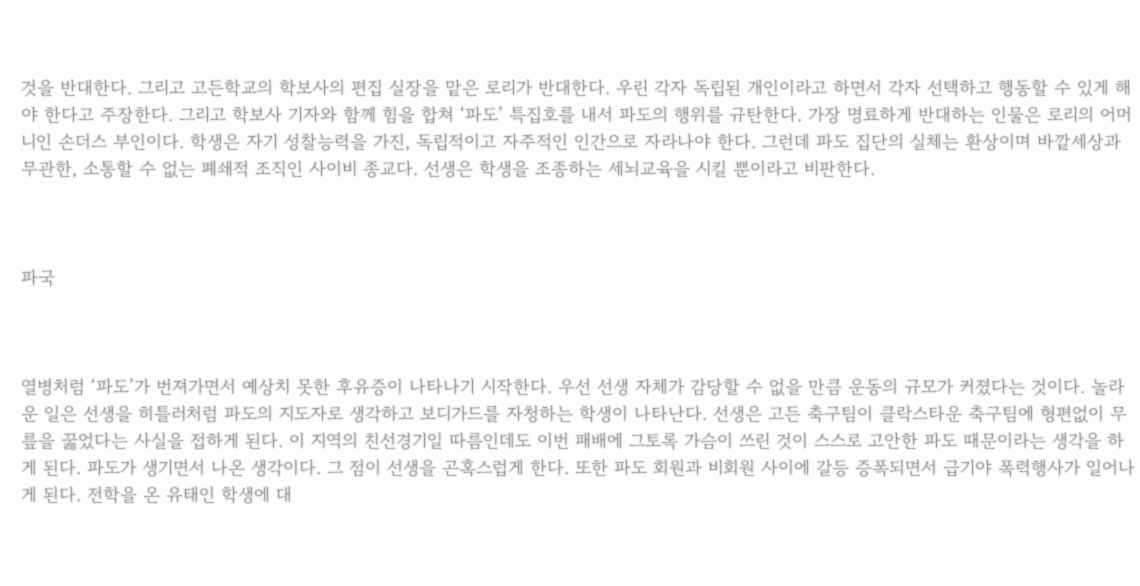것을 반대한다. 그리고 고든학교의 학보사의 편집 실장을 맡은 로리가 반대한다. 우린 각자 독립된 개인이라고 하면서 각자 선택하고 행동할 수 있게 해야 한다고 주장한다. 그리고 학보사 기자와 함께 힘을 합쳐 ‘파도’ 특집호를 내서 파도의 행위를 규탄한다. 가장 명료하게 반대하는 인물은 로리의 어머니인 손더스 부인이다. 학생은 자기 성찰능력을 가진, 독립적이고 자주적인 인간으로 자라나야 한다. 그런데 파도 집단의 실체는 환상이며 바깥세상과 무관한, 소통할 수 없는 폐쇄적 조직인 사이비 종교다. 선생은 학생을 조종하는 세뇌교육을 시킬 뿐이라고 비판한다.



파국



열병처럼 ‘파도’가 번져가면서 예상치 못한 후유증이 나타나기 시작한다. 우선 선생 자체가 감당할 수 없을 만큼 운동의 규모가 커졌다는 것이다. 놀라운 일은 선생을 히틀러처럼 파도의 지도자로 생각하고 보디가드를 자청하는 학생이 나타난다. 선생은 고든 축구팀이 클락스타운 축구팀에 형편없이 무릎을 꿇었다는 사실을 접하게 된다. 이 지역의 친선경기일 따름인데도 이번 패배에 그토록 가슴이 쓰린 것이 스스로 고안한 파도 때문이라는 생각을 하게 된다. 파도가 생기면서 나온 생각이다. 그 점이 선생을 곤혹스럽게 한다. 또한 파도 회원과 비회원 사이에 갈등 증폭되면서 급기야 폭력행사가 일어나게 된다. 전학을 온 유태인 학생에 대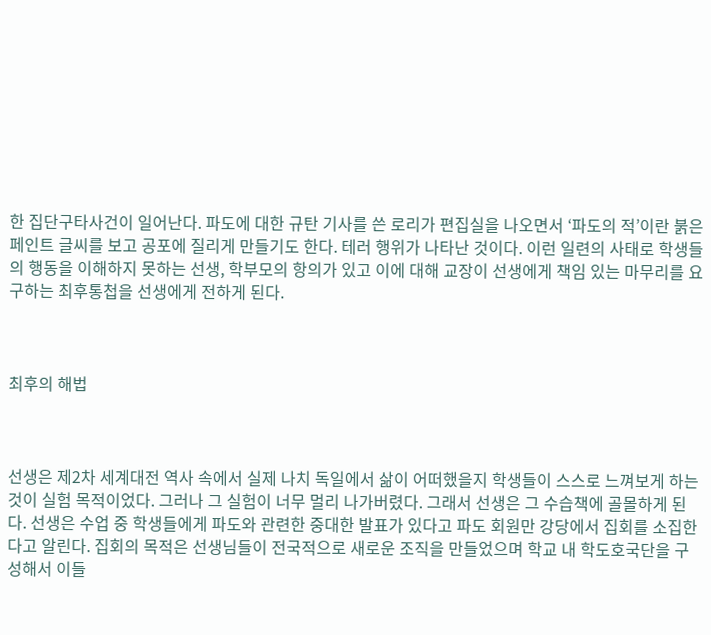한 집단구타사건이 일어난다. 파도에 대한 규탄 기사를 쓴 로리가 편집실을 나오면서 ‘파도의 적’이란 붉은 페인트 글씨를 보고 공포에 질리게 만들기도 한다. 테러 행위가 나타난 것이다. 이런 일련의 사태로 학생들의 행동을 이해하지 못하는 선생, 학부모의 항의가 있고 이에 대해 교장이 선생에게 책임 있는 마무리를 요구하는 최후통첩을 선생에게 전하게 된다.



최후의 해법



선생은 제2차 세계대전 역사 속에서 실제 나치 독일에서 삶이 어떠했을지 학생들이 스스로 느껴보게 하는 것이 실험 목적이었다. 그러나 그 실험이 너무 멀리 나가버렸다. 그래서 선생은 그 수습책에 골몰하게 된다. 선생은 수업 중 학생들에게 파도와 관련한 중대한 발표가 있다고 파도 회원만 강당에서 집회를 소집한다고 알린다. 집회의 목적은 선생님들이 전국적으로 새로운 조직을 만들었으며 학교 내 학도호국단을 구성해서 이들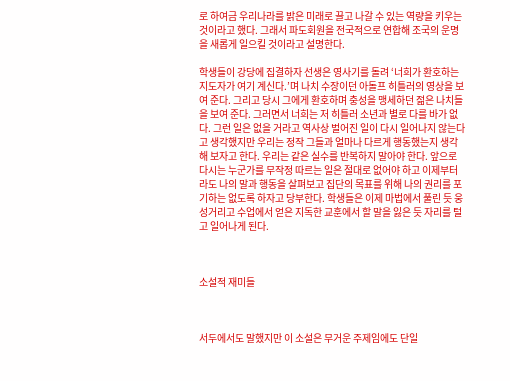로 하여금 우리나라를 밝은 미래로 끌고 나갈 수 있는 역량을 키우는 것이라고 했다. 그래서 파도회원을 전국적으로 연합해 조국의 운명을 새롭게 일으킬 것이라고 설명한다.

학생들이 강당에 집결하자 선생은 영사기를 돌려 ‘너희가 환호하는 지도자가 여기 계신다.’며 나치 수장이던 아돌프 히틀러의 영상을 보여 준다. 그리고 당시 그에게 환호하며 충성을 맹세하던 젊은 나치들을 보여 준다. 그러면서 너희는 저 히틀러 소년과 별로 다를 바가 없다. 그런 일은 없을 거라고 역사상 벌어진 일이 다시 일어나지 않는다고 생각했지만 우리는 정작 그들과 얼마나 다르게 행동했는지 생각해 보자고 한다. 우리는 같은 실수를 반복하지 말아야 한다. 앞으로 다시는 누군가를 무작정 따르는 일은 절대로 없어야 하고 이제부터라도 나의 말과 행동을 살펴보고 집단의 목표를 위해 나의 권리를 포기하는 없도록 하자고 당부한다. 학생들은 이제 마법에서 풀린 듯 웅성거리고 수업에서 얻은 지독한 교훈에서 할 말을 잃은 듯 자리를 털고 일어나게 된다.



소설적 재미들



서두에서도 말했지만 이 소설은 무거운 주제임에도 단일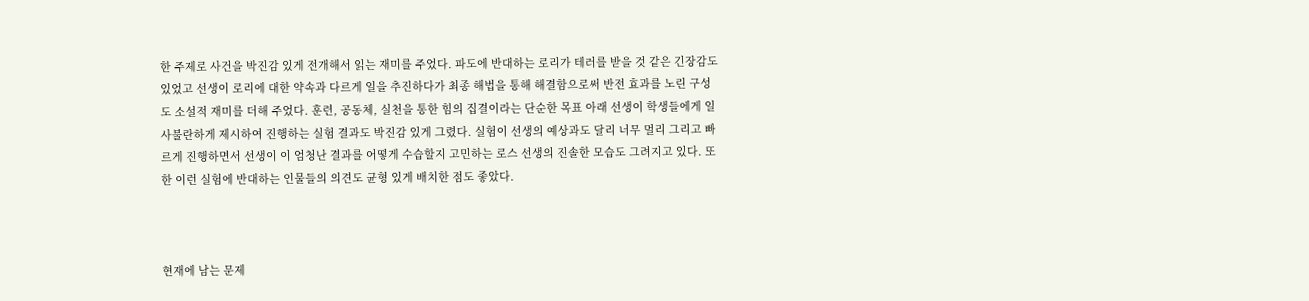한 주제로 사건을 박진감 있게 전개해서 읽는 재미를 주었다. 파도에 반대하는 로리가 테러를 받을 것 같은 긴장감도 있었고 선생이 로리에 대한 약속과 다르게 일을 추진하다가 최종 해법을 통해 해결함으로써 반전 효과를 노린 구성도 소설적 재미를 더해 주었다. 훈련, 공동체, 실천을 통한 힘의 집결이라는 단순한 목표 아래 선생이 학생들에게 일사불란하게 제시하여 진행하는 실험 결과도 박진감 있게 그렸다. 실험이 선생의 예상과도 달리 너무 멀리 그리고 빠르게 진행하면서 선생이 이 엄청난 결과를 어떻게 수습할지 고민하는 로스 선생의 진솔한 모습도 그려지고 있다. 또한 이런 실험에 반대하는 인물들의 의견도 균형 있게 배치한 점도 좋았다.



현재에 남는 문제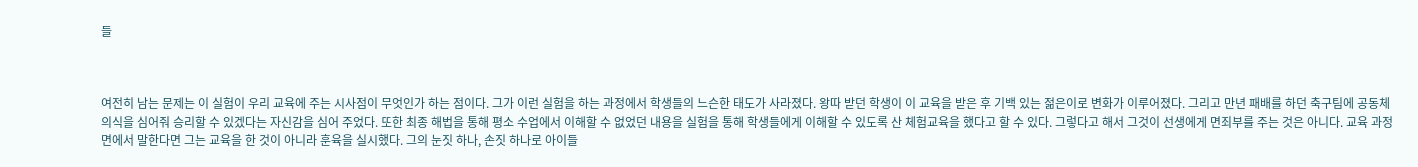들



여전히 남는 문제는 이 실험이 우리 교육에 주는 시사점이 무엇인가 하는 점이다. 그가 이런 실험을 하는 과정에서 학생들의 느슨한 태도가 사라졌다. 왕따 받던 학생이 이 교육을 받은 후 기백 있는 젊은이로 변화가 이루어졌다. 그리고 만년 패배를 하던 축구팀에 공동체 의식을 심어줘 승리할 수 있겠다는 자신감을 심어 주었다. 또한 최종 해법을 통해 평소 수업에서 이해할 수 없었던 내용을 실험을 통해 학생들에게 이해할 수 있도록 산 체험교육을 했다고 할 수 있다. 그렇다고 해서 그것이 선생에게 면죄부를 주는 것은 아니다. 교육 과정면에서 말한다면 그는 교육을 한 것이 아니라 훈육을 실시했다. 그의 눈짓 하나, 손짓 하나로 아이들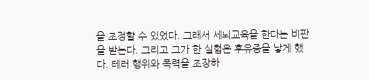을 조정할 수 있었다. 그래서 세뇌교육을 한다는 비판을 받는다. 그리고 그가 한 실험은 후유증을 낳게 했다. 테러 행위와 폭력을 조장하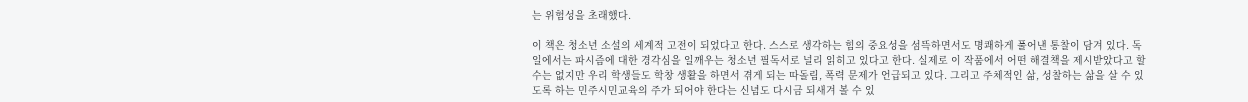는 위험성을 초래했다.

이 책은 청소년 소설의 세계적 고전이 되었다고 한다. 스스로 생각하는 힘의 중요성을 섬뜩하면서도 명쾌하게 풀어낸 통찰이 담겨 있다. 독일에서는 파시즘에 대한 경각심을 일깨우는 청소년 필독서로 널리 읽히고 있다고 한다. 실제로 이 작품에서 어떤 해결책을 제시받았다고 할 수는 없지만 우리 학생들도 학창 생활을 하면서 겪게 되는 따돌림, 폭력 문제가 언급되고 있다. 그리고 주체적인 삶, 성찰하는 삶을 살 수 있도록 하는 민주시민교육의 주가 되어야 한다는 신념도 다시금 되새겨 볼 수 있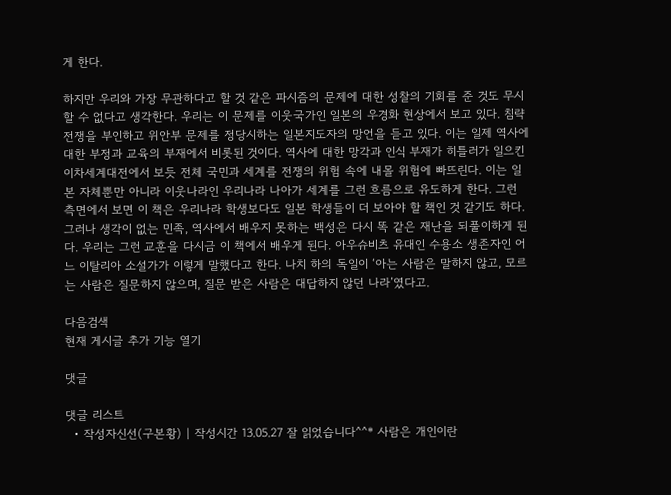게 한다.

하지만 우리와 가장 무관하다고 할 것 같은 파시즘의 문제에 대한 성찰의 기회를 준 것도 무시할 수 없다고 생각한다. 우리는 이 문제를 이웃국가인 일본의 우경화 현상에서 보고 있다. 침략 전쟁을 부인하고 위안부 문제를 정당시하는 일본지도자의 망언을 듣고 있다. 이는 일제 역사에 대한 부정과 교육의 부재에서 비롯된 것이다. 역사에 대한 망각과 인식 부재가 히틀러가 일으킨 이차세계대전에서 보듯 전체 국민과 세계를 전쟁의 위험 속에 내몰 위험에 빠뜨린다. 이는 일본 자체뿐만 아니라 이웃나라인 우리나라 나아가 세계를 그런 흐름으로 유도하게 한다. 그런 측면에서 보면 이 책은 우리나라 학생보다도 일본 학생들이 더 보아야 할 책인 것 같기도 하다. 그러나 생각이 없는 민족, 역사에서 배우지 못하는 백성은 다시 똑 같은 재난을 되풀이하게 된다. 우리는 그런 교훈을 다시금 이 책에서 배우게 된다. 아우슈비츠 유대인 수용소 생존자인 어느 이탈리아 소설가가 이렇게 말했다고 한다. 나치 하의 독일이 ‘아는 사람은 말하지 않고, 모르는 사람은 질문하지 않으며, 질문 받은 사람은 대답하지 않던 나라’였다고.

다음검색
현재 게시글 추가 기능 열기

댓글

댓글 리스트
  • 작성자신선(구본황) | 작성시간 13.05.27 잘 읽었습니다^^* 사람은 개인이란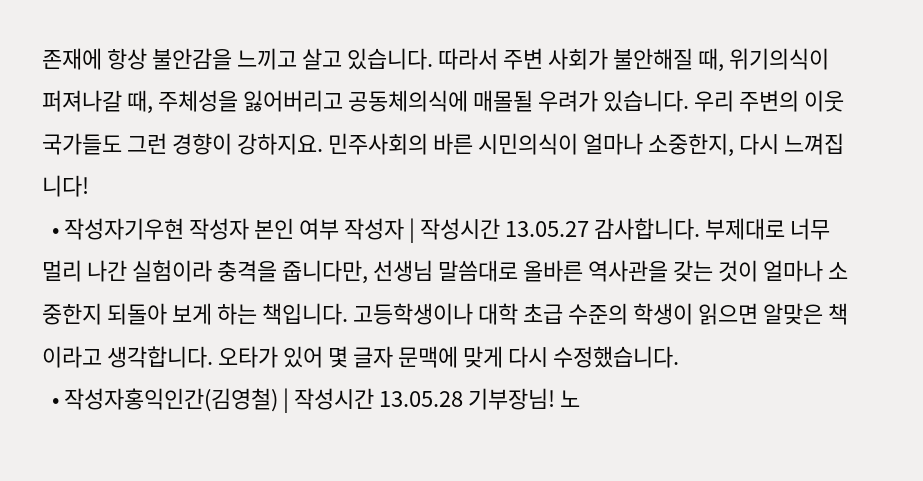존재에 항상 불안감을 느끼고 살고 있습니다. 따라서 주변 사회가 불안해질 때, 위기의식이 퍼져나갈 때, 주체성을 잃어버리고 공동체의식에 매몰될 우려가 있습니다. 우리 주변의 이웃 국가들도 그런 경향이 강하지요. 민주사회의 바른 시민의식이 얼마나 소중한지, 다시 느껴집니다!
  • 작성자기우현 작성자 본인 여부 작성자 | 작성시간 13.05.27 감사합니다. 부제대로 너무 멀리 나간 실험이라 충격을 줍니다만, 선생님 말씀대로 올바른 역사관을 갖는 것이 얼마나 소중한지 되돌아 보게 하는 책입니다. 고등학생이나 대학 초급 수준의 학생이 읽으면 알맞은 책이라고 생각합니다. 오타가 있어 몇 글자 문맥에 맞게 다시 수정했습니다.
  • 작성자홍익인간(김영철) | 작성시간 13.05.28 기부장님! 노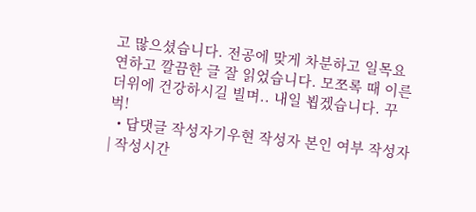고 많으셨습니다. 전공에 맞게 차분하고 일목요연하고 깔끔한 글 잘 읽었습니다. 모쪼록 때 이른 더위에 건강하시길 빌며.. 내일 뵙겠습니다. 꾸벅!
  • 답댓글 작성자기우현 작성자 본인 여부 작성자 | 작성시간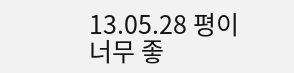13.05.28 평이 너무 좋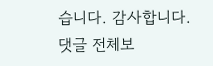습니다. 감사합니다.
댓글 전체보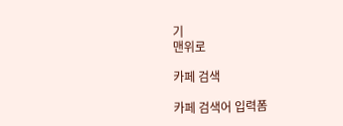기
맨위로

카페 검색

카페 검색어 입력폼